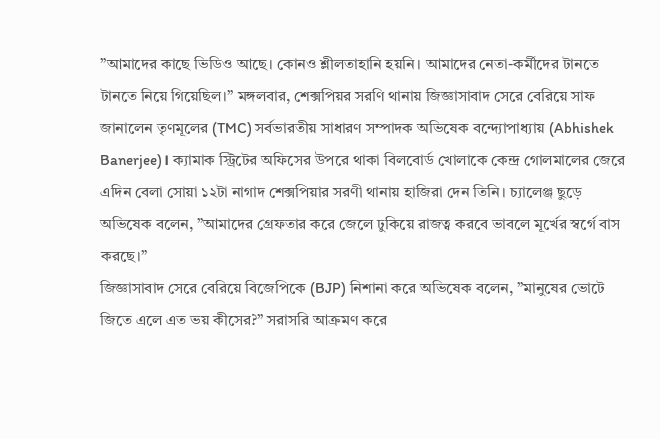”আমাদের কাছে ভিডিও আছে। কোনও শ্লীলতাহানি হয়নি। আমাদের নেতা-কর্মীদের টানতে টানতে নিয়ে গিয়েছিল।” মঙ্গলবার, শেক্সপিয়র সরণি থানায় জিজ্ঞাসাবাদ সেরে বেরিয়ে সাফ জানালেন তৃণমূলের (TMC) সর্বভারতীয় সাধারণ সম্পাদক অভিষেক বন্দ্যোপাধ্যায় (Abhishek Banerjee)। ক্যামাক স্ট্রিটের অফিসের উপরে থাকা বিলবোর্ড খোলাকে কেন্দ্র গোলমালের জেরে এদিন বেলা সোয়া ১২টা নাগাদ শেক্সপিয়ার সরণী থানায় হাজিরা দেন তিনি। চ্যালেঞ্জ ছুড়ে অভিষেক বলেন, ”আমাদের গ্রেফতার করে জেলে ঢুকিয়ে রাজত্ব করবে ভাবলে মূর্খের স্বর্গে বাস করছে।”
জিজ্ঞাসাবাদ সেরে বেরিয়ে বিজেপিকে (BJP) নিশানা করে অভিষেক বলেন, ”মানুষের ভোটে জিতে এলে এত ভয় কীসের?” সরাসরি আক্রমণ করে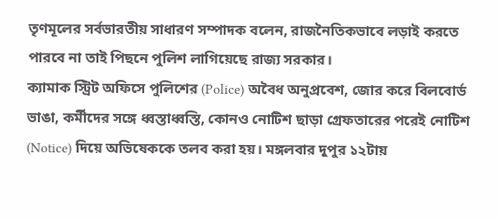তৃণমূলের সর্বভারতীয় সাধারণ সম্পাদক বলেন, রাজনৈতিকভাবে লড়াই করতে পারবে না তাই পিছনে পুলিশ লাগিয়েছে রাজ্য সরকার।
ক্যামাক স্ট্রিট অফিসে পুলিশের (Police) অবৈধ অনুপ্রবেশ, জোর করে বিলবোর্ড ভাঙা, কর্মীদের সঙ্গে ধ্বস্তাধ্বস্তি, কোনও নোটিশ ছাড়া গ্রেফতারের পরেই নোটিশ (Notice) দিয়ে অভিষেককে তলব করা হয়। মঙ্গলবার দুপুর ১২টায়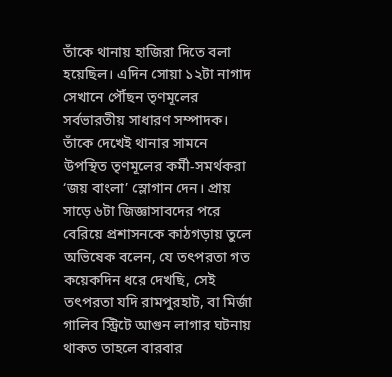তাঁকে থানায় হাজিরা দিতে বলা হয়েছিল। এদিন সোয়া ১২টা নাগাদ সেখানে পৌঁছন তৃণমূলের সর্বভারতীয় সাধারণ সম্পাদক। তাঁকে দেখেই থানার সামনে উপস্থিত তৃণমূলের কর্মী-সমর্থকরা ‘জয় বাংলা’ স্লোগান দেন। প্রায় সাড়ে ৬টা জিজ্ঞাসাবদের পরে বেরিয়ে প্রশাসনকে কাঠগড়ায় তুলে অভিষেক বলেন, যে তৎপরতা গত কয়েকদিন ধরে দেখছি, সেই তৎপরতা যদি রামপুরহাট, বা মির্জা গালিব স্ট্রিটে আগুন লাগার ঘটনায় থাকত তাহলে বারবার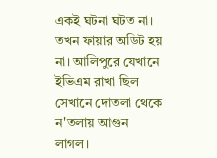একই ঘটনা ঘটত না। তখন ফায়ার অডিট হয় না। আলিপুরে যেখানে ইভিএম রাখা ছিল সেখানে দোতলা থেকে ন'তলায় আগুন লাগল।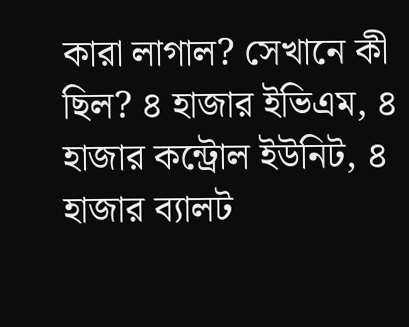কারা লাগাল? সেখানে কী ছিল? ৪ হাজার ইভিএম, ৪ হাজার কন্ট্রোল ইউনিট, ৪ হাজার ব্যালট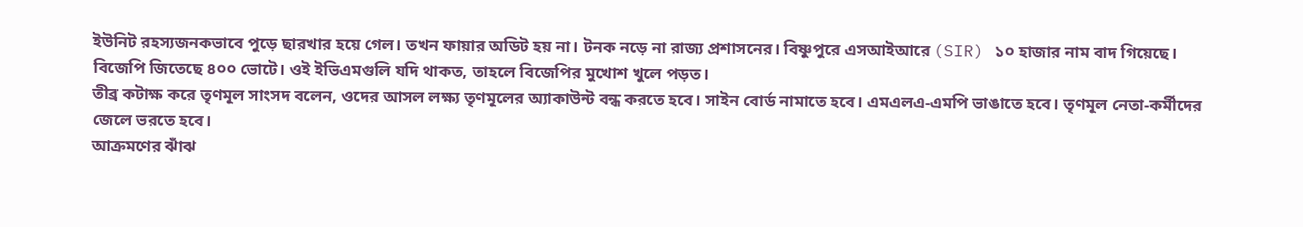ইউনিট রহস্যজনকভাবে পুড়ে ছারখার হয়ে গেল। তখন ফায়ার অডিট হয় না। টনক নড়ে না রাজ্য প্রশাসনের। বিষ্ণুপুরে এসআইআরে (SIR) ১০ হাজার নাম বাদ গিয়েছে। বিজেপি জিতেছে ৪০০ ভোটে। ওই ইভিএমগুলি যদি থাকত, তাহলে বিজেপির মুখোশ খুলে পড়ত।
তীব্র কটাক্ষ করে তৃণমূল সাংসদ বলেন, ওদের আসল লক্ষ্য তৃণমূলের অ্যাকাউন্ট বন্ধ করতে হবে। সাইন বোর্ড নামাতে হবে। এমএলএ-এমপি ভাঙাতে হবে। তৃণমূল নেতা-কর্মীদের জেলে ভরতে হবে।
আক্রমণের ঝাঁঝ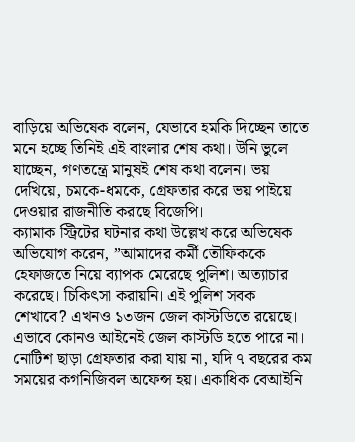বাড়িয়ে অভিষেক বলেন, যেভাবে হমকি দিচ্ছেন তাতে মনে হচ্ছে তিনিই এই বাংলার শেষ কথা। উনি ভুলে যাচ্ছেন, গণতন্ত্রে মানুষই শেষ কথা বলেন। ভয় দেখিয়ে, চমকে-ধমকে, গ্রেফতার করে ভয় পাইয়ে দেওয়ার রাজনীতি করছে বিজেপি।
ক্যামাক স্ট্রিটের ঘটনার কথা উল্লেখ করে অভিষেক অভিযোগ করেন, ”আমাদের কর্মী তৌফিককে হেফাজতে নিয়ে ব্যাপক মেরেছে পুলিশ। অত্যাচার করেছে। চিকিৎসা করায়নি। এই পুলিশ সবক শেখাবে? এখনও ১৩জন জেল কাস্টডিতে রয়েছে। এভাবে কোনও আইনেই জেল কাস্টডি হতে পারে না। নোটিশ ছাড়া গ্রেফতার করা যায় না, যদি ৭ বছরের কম সময়ের কগনিজিবল অফেন্স হয়। একাধিক বেআইনি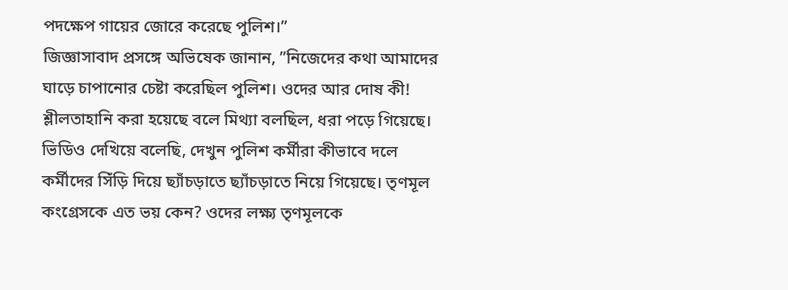পদক্ষেপ গায়ের জোরে করেছে পুলিশ।”
জিজ্ঞাসাবাদ প্রসঙ্গে অভিষেক জানান, ”নিজেদের কথা আমাদের ঘাড়ে চাপানোর চেষ্টা করেছিল পুলিশ। ওদের আর দোষ কী! শ্লীলতাহানি করা হয়েছে বলে মিথ্যা বলছিল, ধরা পড়ে গিয়েছে। ভিডিও দেখিয়ে বলেছি, দেখুন পুলিশ কর্মীরা কীভাবে দলে কর্মীদের সিঁড়ি দিয়ে ছ্যাঁচড়াতে ছ্যাঁচড়াতে নিয়ে গিয়েছে। তৃণমূল কংগ্রেসকে এত ভয় কেন? ওদের লক্ষ্য তৃণমূলকে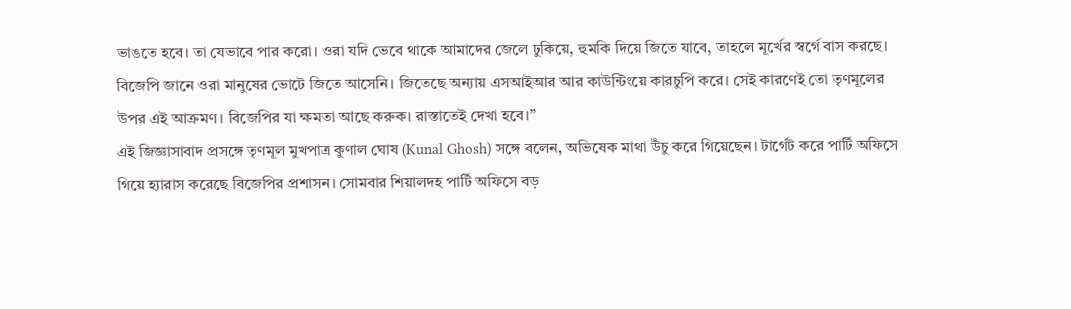ভাঙতে হবে। তা যেভাবে পার করো। ওরা যদি ভেবে থাকে আমাদের জেলে ঢুকিয়ে, হুমকি দিয়ে জিতে যাবে, তাহলে মূর্খের স্বর্গে বাস করছে। বিজেপি জানে ওরা মানুষের ভোটে জিতে আসেনি। জিতেছে অন্যায় এসআইআর আর কাউন্টিংয়ে কারচুপি করে। সেই কারণেই তো তৃণমূলের উপর এই আক্রমণ। বিজেপির যা ক্ষমতা আছে করুক। রাস্তাতেই দেখা হবে।”
এই জিজ্ঞাসাবাদ প্রসঙ্গে তৃণমূল মুখপাত্র কুণাল ঘোষ (Kunal Ghosh) সঙ্গে বলেন, অভিষেক মাথা উঁচু করে গিয়েছেন। টার্গেট করে পার্টি অফিসে গিয়ে হ্যারাস করেছে বিজেপির প্রশাসন। সোমবার শিয়ালদহ পার্টি অফিসে বড়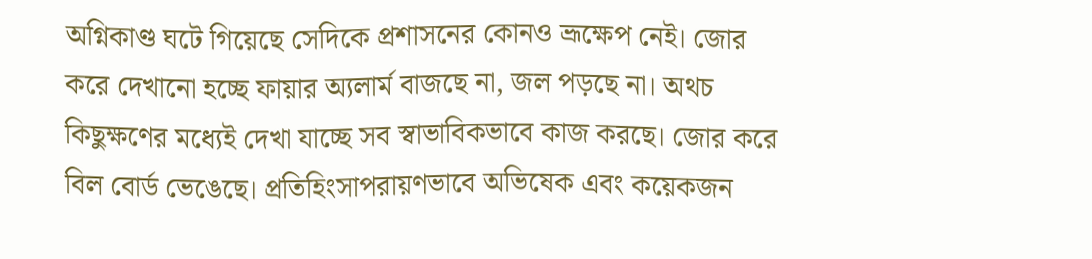অগ্নিকাণ্ড ঘটে গিয়েছে সেদিকে প্রশাসনের কোনও ভ্রূক্ষেপ নেই। জোর করে দেখানো হচ্ছে ফায়ার অ্যলার্ম বাজছে না, জল পড়ছে না। অথচ কিছুক্ষণের মধ্যেই দেখা যাচ্ছে সব স্বাভাবিকভাবে কাজ করছে। জোর করে বিল বোর্ড ভেঙেছে। প্রতিহিংসাপরায়ণভাবে অভিষেক এবং কয়েকজন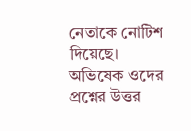নেতাকে নোটিশ দিয়েছে। অভিষেক ওদের প্রশ্নের উত্তর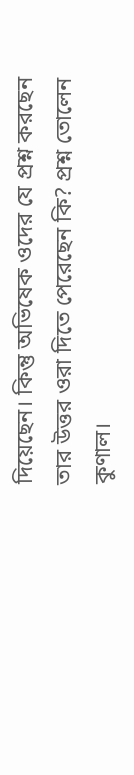দিয়েছেন। কিন্তু অভিষেক ওদের যে প্রশ্ন করছেন তার উত্তর ওরা দিতে পেরেছেন কি? প্রশ্ন তোলেন কুণাল।